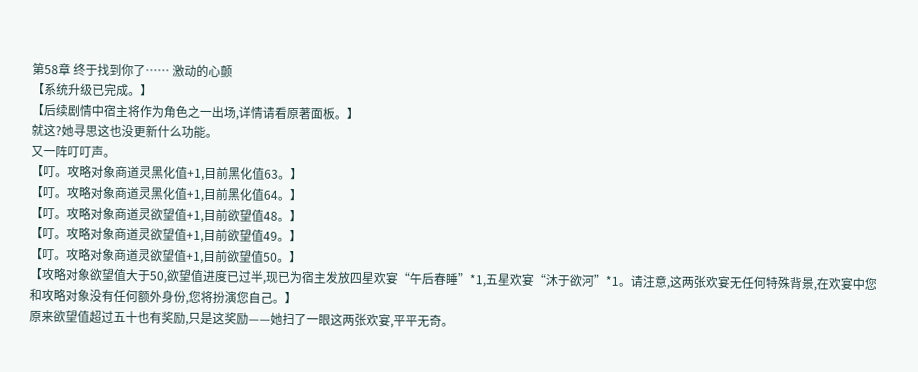第58章 终于找到你了…… 激动的心颤
【系统升级已完成。】
【后续剧情中宿主将作为角色之一出场,详情请看原著面板。】
就这?她寻思这也没更新什么功能。
又一阵叮叮声。
【叮。攻略对象商道灵黑化值+1,目前黑化值63。】
【叮。攻略对象商道灵黑化值+1,目前黑化值64。】
【叮。攻略对象商道灵欲望值+1,目前欲望值48。】
【叮。攻略对象商道灵欲望值+1,目前欲望值49。】
【叮。攻略对象商道灵欲望值+1,目前欲望值50。】
【攻略对象欲望值大于50,欲望值进度已过半,现已为宿主发放四星欢宴“午后春睡”*1,五星欢宴“沐于欲河”*1。请注意,这两张欢宴无任何特殊背景,在欢宴中您和攻略对象没有任何额外身份,您将扮演您自己。】
原来欲望值超过五十也有奖励,只是这奖励——她扫了一眼这两张欢宴,平平无奇。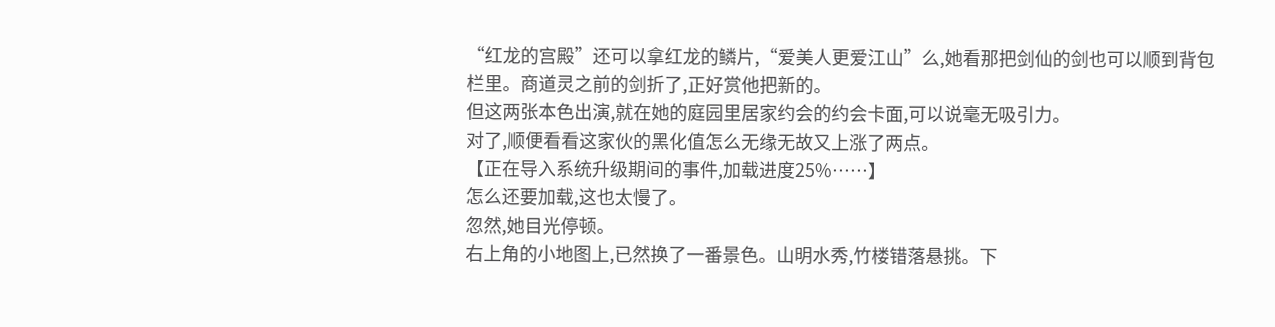“红龙的宫殿”还可以拿红龙的鳞片,“爱美人更爱江山”么,她看那把剑仙的剑也可以顺到背包栏里。商道灵之前的剑折了,正好赏他把新的。
但这两张本色出演,就在她的庭园里居家约会的约会卡面,可以说毫无吸引力。
对了,顺便看看这家伙的黑化值怎么无缘无故又上涨了两点。
【正在导入系统升级期间的事件,加载进度25%……】
怎么还要加载,这也太慢了。
忽然,她目光停顿。
右上角的小地图上,已然换了一番景色。山明水秀,竹楼错落悬挑。下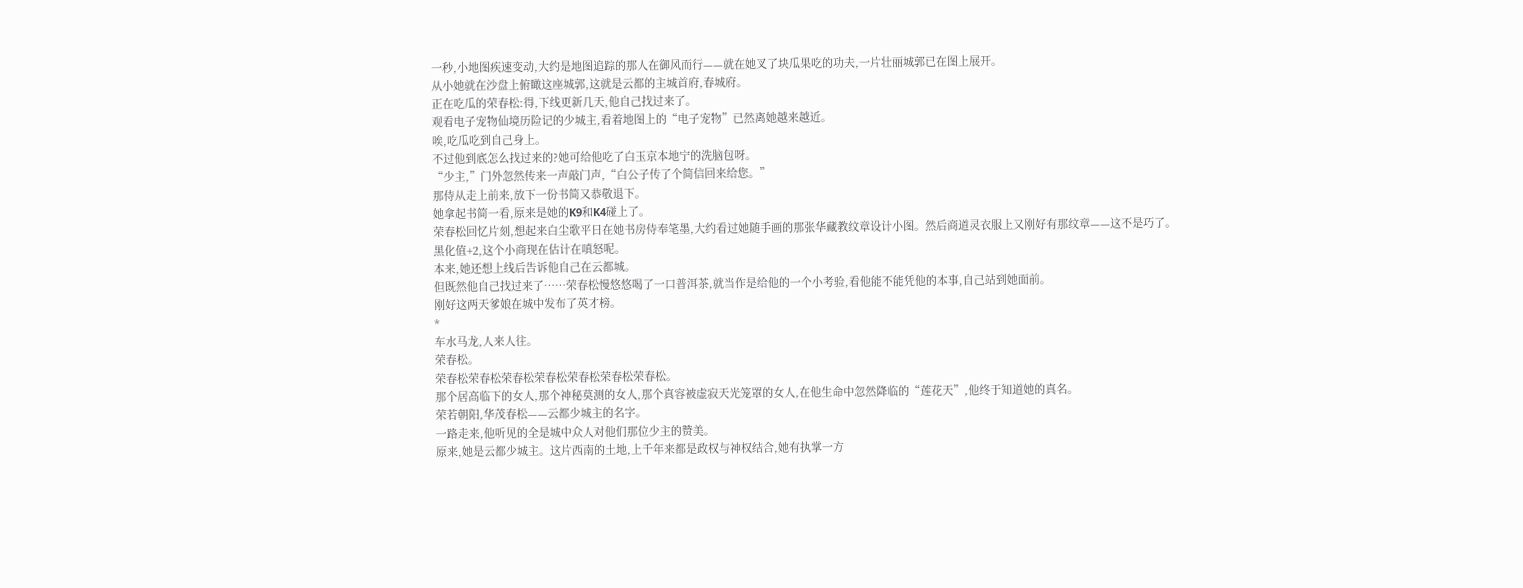一秒,小地图疾速变动,大约是地图追踪的那人在御风而行——就在她叉了块瓜果吃的功夫,一片壮丽城郭已在图上展开。
从小她就在沙盘上俯瞰这座城郭,这就是云都的主城首府,春城府。
正在吃瓜的荣春松:得,下线更新几天,他自己找过来了。
观看电子宠物仙境历险记的少城主,看着地图上的“电子宠物”已然离她越来越近。
唉,吃瓜吃到自己身上。
不过他到底怎么找过来的?她可给他吃了白玉京本地宁的洗脑包呀。
“少主,”门外忽然传来一声敲门声,“白公子传了个简信回来给您。”
那侍从走上前来,放下一份书简又恭敬退下。
她拿起书简一看,原来是她的K9和K4碰上了。
荣春松回忆片刻,想起来白尘歌平日在她书房侍奉笔墨,大约看过她随手画的那张华藏教纹章设计小图。然后商道灵衣服上又刚好有那纹章——这不是巧了。
黑化值+2,这个小商现在估计在嗔怒呢。
本来,她还想上线后告诉他自己在云都城。
但既然他自己找过来了……荣春松慢悠悠喝了一口普洱茶,就当作是给他的一个小考验,看他能不能凭他的本事,自己站到她面前。
刚好这两天爹娘在城中发布了英才榜。
*
车水马龙,人来人往。
荣春松。
荣春松荣春松荣春松荣春松荣春松荣春松荣春松。
那个居高临下的女人,那个神秘莫测的女人,那个真容被虚寂天光笼罩的女人,在他生命中忽然降临的“莲花天”,他终于知道她的真名。
荣若朝阳,华茂春松——云都少城主的名字。
一路走来,他听见的全是城中众人对他们那位少主的赞美。
原来,她是云都少城主。这片西南的土地,上千年来都是政权与神权结合,她有执掌一方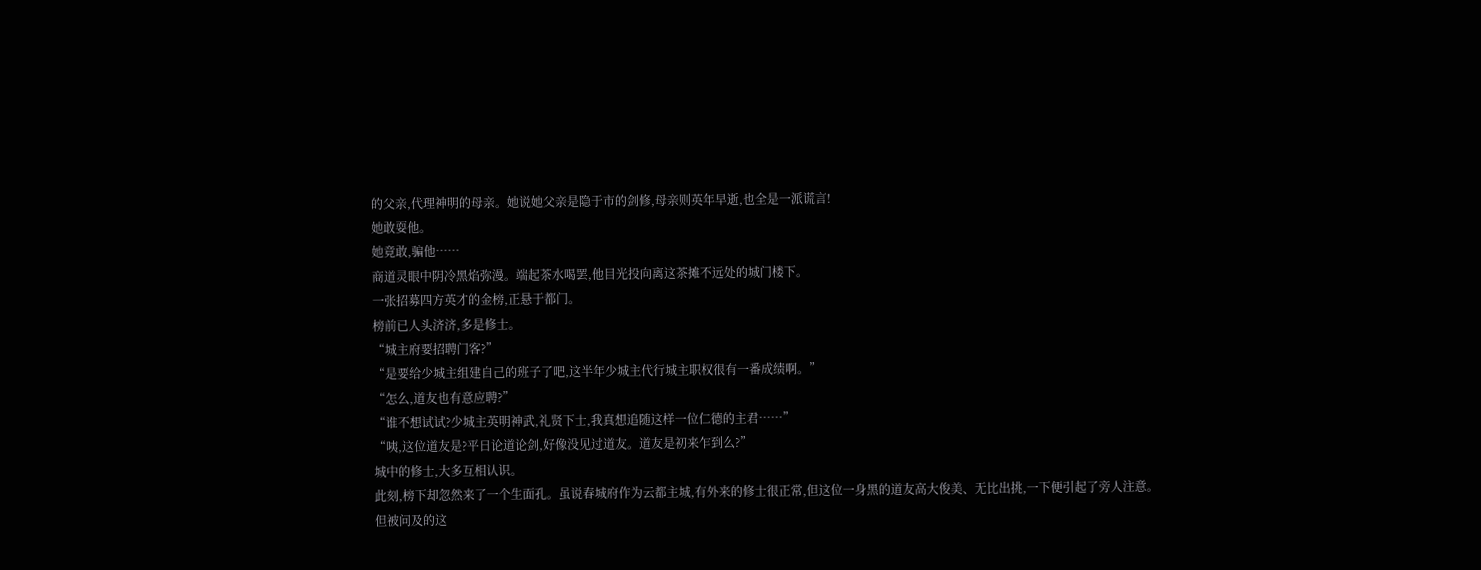的父亲,代理神明的母亲。她说她父亲是隐于市的剑修,母亲则英年早逝,也全是一派谎言!
她敢耍他。
她竟敢,骗他……
商道灵眼中阴冷黑焰弥漫。端起茶水喝罢,他目光投向离这茶摊不远处的城门楼下。
一张招募四方英才的金榜,正悬于都门。
榜前已人头济济,多是修士。
“城主府要招聘门客?”
“是要给少城主组建自己的班子了吧,这半年少城主代行城主职权很有一番成绩啊。”
“怎么,道友也有意应聘?”
“谁不想试试?少城主英明神武,礼贤下士,我真想追随这样一位仁德的主君……”
“咦,这位道友是?平日论道论剑,好像没见过道友。道友是初来乍到么?”
城中的修士,大多互相认识。
此刻,榜下却忽然来了一个生面孔。虽说春城府作为云都主城,有外来的修士很正常,但这位一身黑的道友高大俊美、无比出挑,一下便引起了旁人注意。
但被问及的这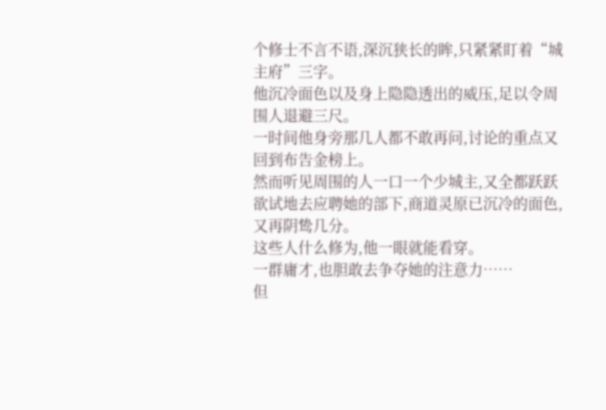个修士不言不语,深沉狭长的眸,只紧紧盯着“城主府”三字。
他沉冷面色以及身上隐隐透出的威压,足以令周围人退避三尺。
一时间他身旁那几人都不敢再问,讨论的重点又回到布告金榜上。
然而听见周围的人一口一个少城主,又全都跃跃欲试地去应聘她的部下,商道灵原已沉冷的面色,又再阴鸷几分。
这些人什么修为,他一眼就能看穿。
一群庸才,也胆敢去争夺她的注意力……
但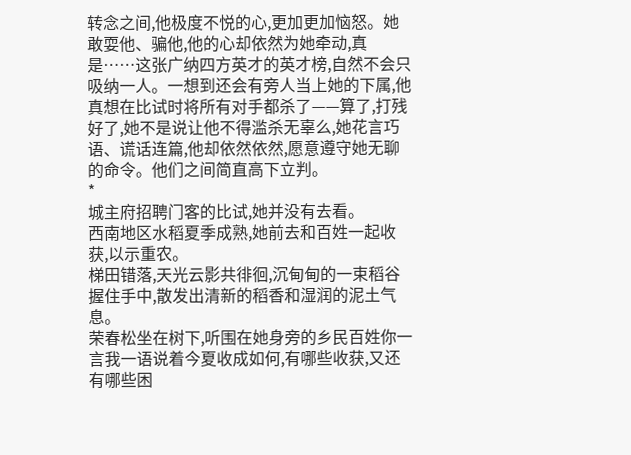转念之间,他极度不悦的心,更加更加恼怒。她敢耍他、骗他,他的心却依然为她牵动,真是……这张广纳四方英才的英才榜,自然不会只吸纳一人。一想到还会有旁人当上她的下属,他真想在比试时将所有对手都杀了——算了,打残好了,她不是说让他不得滥杀无辜么,她花言巧语、谎话连篇,他却依然依然,愿意遵守她无聊的命令。他们之间简直高下立判。
*
城主府招聘门客的比试,她并没有去看。
西南地区水稻夏季成熟,她前去和百姓一起收获,以示重农。
梯田错落,天光云影共徘徊,沉甸甸的一束稻谷握住手中,散发出清新的稻香和湿润的泥土气息。
荣春松坐在树下,听围在她身旁的乡民百姓你一言我一语说着今夏收成如何,有哪些收获,又还有哪些困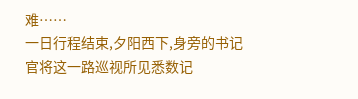难……
一日行程结束,夕阳西下,身旁的书记官将这一路巡视所见悉数记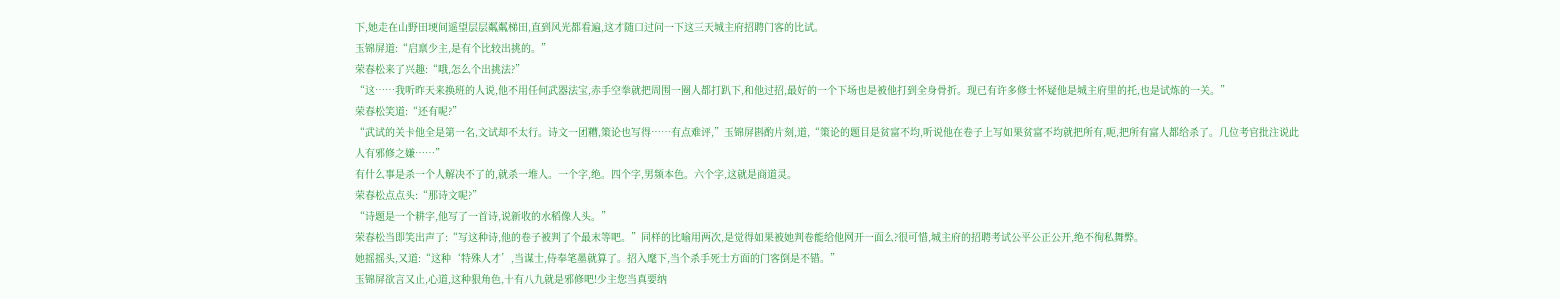下,她走在山野田埂间遥望层层粼粼梯田,直到风光都看遍,这才随口过问一下这三天城主府招聘门客的比试。
玉锦屏道:“启禀少主,是有个比较出挑的。”
荣春松来了兴趣:“哦,怎么个出挑法?”
“这……我听昨天来换班的人说,他不用任何武器法宝,赤手空拳就把周围一圈人都打趴下,和他过招,最好的一个下场也是被他打到全身骨折。现已有许多修士怀疑他是城主府里的托,也是试炼的一关。”
荣春松笑道:“还有呢?”
“武试的关卡他全是第一名,文试却不太行。诗文一团糟,策论也写得……有点难评,”玉锦屏斟酌片刻,道,“策论的题目是贫富不均,听说他在卷子上写如果贫富不均就把所有,呃,把所有富人都给杀了。几位考官批注说此人有邪修之嫌……”
有什么事是杀一个人解决不了的,就杀一堆人。一个字,绝。四个字,男频本色。六个字,这就是商道灵。
荣春松点点头:“那诗文呢?”
“诗题是一个耕字,他写了一首诗,说新收的水稻像人头。”
荣春松当即笑出声了:“写这种诗,他的卷子被判了个最末等吧。”同样的比喻用两次,是觉得如果被她判卷能给他网开一面么?很可惜,城主府的招聘考试公平公正公开,绝不徇私舞弊。
她摇摇头,又道:“这种‘特殊人才’,当谋士,侍奉笔墨就算了。招入麾下,当个杀手死士方面的门客倒是不错。”
玉锦屏欲言又止,心道,这种狠角色,十有八九就是邪修吧!少主您当真要纳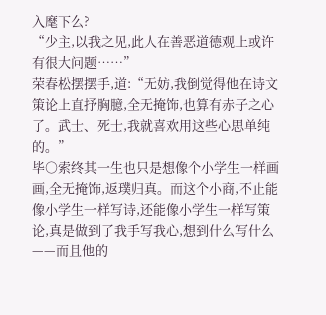入麾下么?
“少主,以我之见,此人在善恶道德观上或许有很大问题……”
荣春松摆摆手,道:“无妨,我倒觉得他在诗文策论上直抒胸臆,全无掩饰,也算有赤子之心了。武士、死士,我就喜欢用这些心思单纯的。”
毕○索终其一生也只是想像个小学生一样画画,全无掩饰,返璞归真。而这个小商,不止能像小学生一样写诗,还能像小学生一样写策论,真是做到了我手写我心,想到什么写什么——而且他的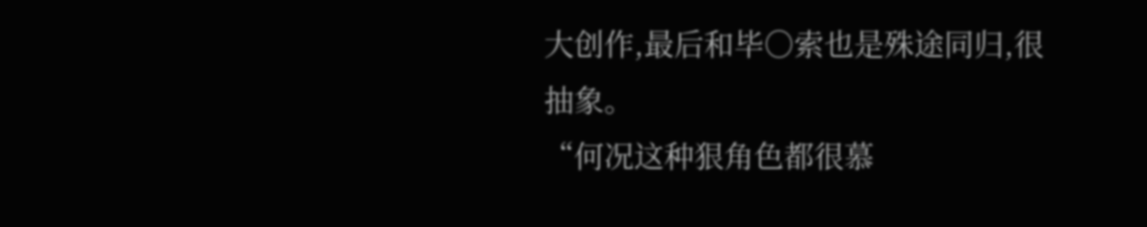大创作,最后和毕○索也是殊途同归,很抽象。
“何况这种狠角色都很慕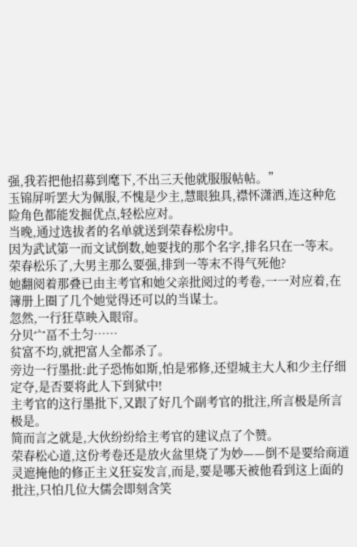强,我若把他招募到麾下,不出三天他就服服帖帖。”
玉锦屏听罢大为佩服,不愧是少主,慧眼独具,襟怀潇洒,连这种危险角色都能发掘优点,轻松应对。
当晚,通过选拔者的名单就送到荣春松房中。
因为武试第一而文试倒数,她要找的那个名字,排名只在一等末。荣春松乐了,大男主那么要强,排到一等末不得气死他?
她翻阅着那叠已由主考官和她父亲批阅过的考卷,一一对应着,在簿册上圈了几个她觉得还可以的当谋士。
忽然,一行狂草映入眼帘。
分贝宀畐不土匀……
贫富不均,就把富人全都杀了。
旁边一行墨批:此子恐怖如斯,怕是邪修,还望城主大人和少主仔细定夺,是否要将此人下到狱中!
主考官的这行墨批下,又跟了好几个副考官的批注,所言极是所言极是。
简而言之就是,大伙纷纷给主考官的建议点了个赞。
荣春松心道,这份考卷还是放火盆里烧了为妙——倒不是要给商道灵遮掩他的修正主义狂妄发言,而是,要是哪天被他看到这上面的批注,只怕几位大儒会即刻含笑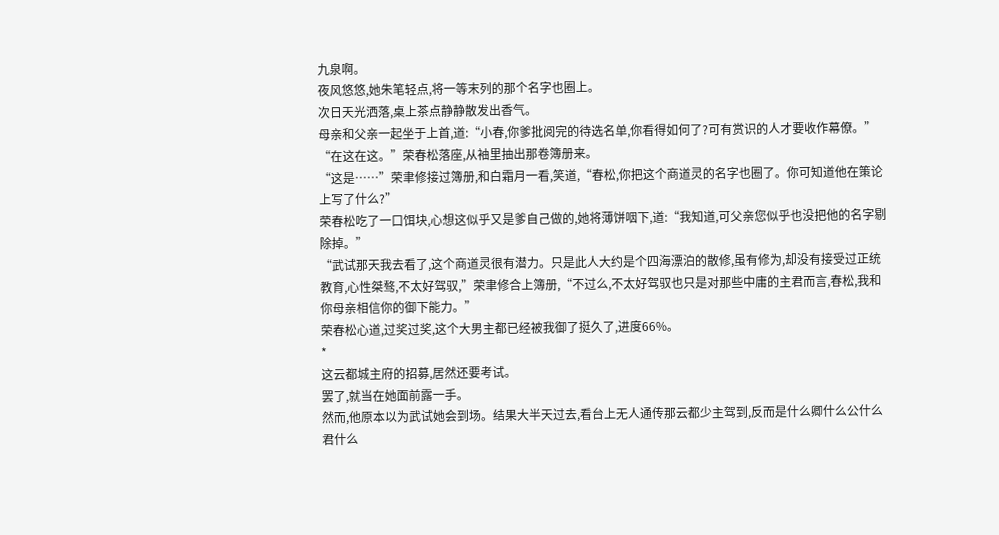九泉啊。
夜风悠悠,她朱笔轻点,将一等末列的那个名字也圈上。
次日天光洒落,桌上茶点静静散发出香气。
母亲和父亲一起坐于上首,道:“小春,你爹批阅完的待选名单,你看得如何了?可有赏识的人才要收作幕僚。”
“在这在这。”荣春松落座,从袖里抽出那卷簿册来。
“这是……”荣聿修接过簿册,和白霜月一看,笑道,“春松,你把这个商道灵的名字也圈了。你可知道他在策论上写了什么?”
荣春松吃了一口饵块,心想这似乎又是爹自己做的,她将薄饼咽下,道:“我知道,可父亲您似乎也没把他的名字剔除掉。”
“武试那天我去看了,这个商道灵很有潜力。只是此人大约是个四海漂泊的散修,虽有修为,却没有接受过正统教育,心性桀骜,不太好驾驭,”荣聿修合上簿册,“不过么,不太好驾驭也只是对那些中庸的主君而言,春松,我和你母亲相信你的御下能力。”
荣春松心道,过奖过奖,这个大男主都已经被我御了挺久了,进度66%。
*
这云都城主府的招募,居然还要考试。
罢了,就当在她面前露一手。
然而,他原本以为武试她会到场。结果大半天过去,看台上无人通传那云都少主驾到,反而是什么卿什么公什么君什么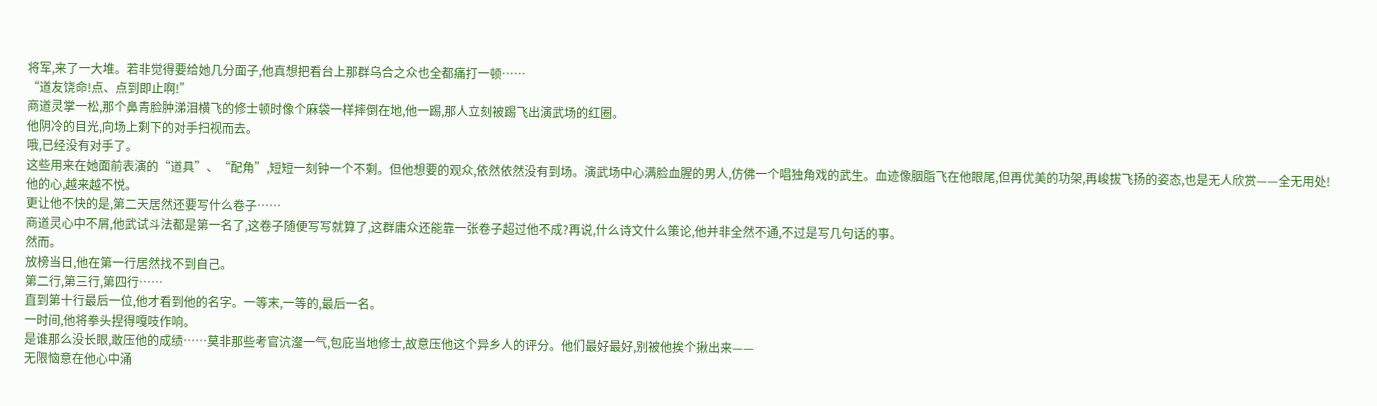将军,来了一大堆。若非觉得要给她几分面子,他真想把看台上那群乌合之众也全都痛打一顿……
“道友饶命!点、点到即止啊!”
商道灵掌一松,那个鼻青脸肿涕泪横飞的修士顿时像个麻袋一样摔倒在地,他一踢,那人立刻被踢飞出演武场的红圈。
他阴冷的目光,向场上剩下的对手扫视而去。
哦,已经没有对手了。
这些用来在她面前表演的“道具”、“配角”,短短一刻钟一个不剩。但他想要的观众,依然依然没有到场。演武场中心满脸血腥的男人,仿佛一个唱独角戏的武生。血迹像胭脂飞在他眼尾,但再优美的功架,再峻拔飞扬的姿态,也是无人欣赏——全无用处!
他的心,越来越不悦。
更让他不快的是,第二天居然还要写什么卷子……
商道灵心中不屑,他武试斗法都是第一名了,这卷子随便写写就算了,这群庸众还能靠一张卷子超过他不成?再说,什么诗文什么策论,他并非全然不通,不过是写几句话的事。
然而。
放榜当日,他在第一行居然找不到自己。
第二行,第三行,第四行……
直到第十行最后一位,他才看到他的名字。一等末,一等的,最后一名。
一时间,他将拳头捏得嘎吱作响。
是谁那么没长眼,敢压他的成绩……莫非那些考官沆瀣一气,包庇当地修士,故意压他这个异乡人的评分。他们最好最好,别被他挨个揪出来——
无限恼意在他心中涌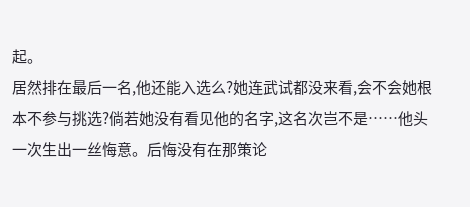起。
居然排在最后一名,他还能入选么?她连武试都没来看,会不会她根本不参与挑选?倘若她没有看见他的名字,这名次岂不是……他头一次生出一丝悔意。后悔没有在那策论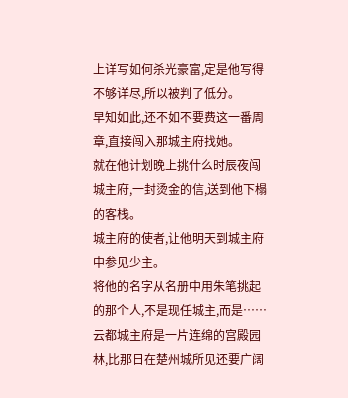上详写如何杀光豪富,定是他写得不够详尽,所以被判了低分。
早知如此,还不如不要费这一番周章,直接闯入那城主府找她。
就在他计划晚上挑什么时辰夜闯城主府,一封烫金的信,送到他下榻的客栈。
城主府的使者,让他明天到城主府中参见少主。
将他的名字从名册中用朱笔挑起的那个人,不是现任城主,而是……
云都城主府是一片连绵的宫殿园林,比那日在楚州城所见还要广阔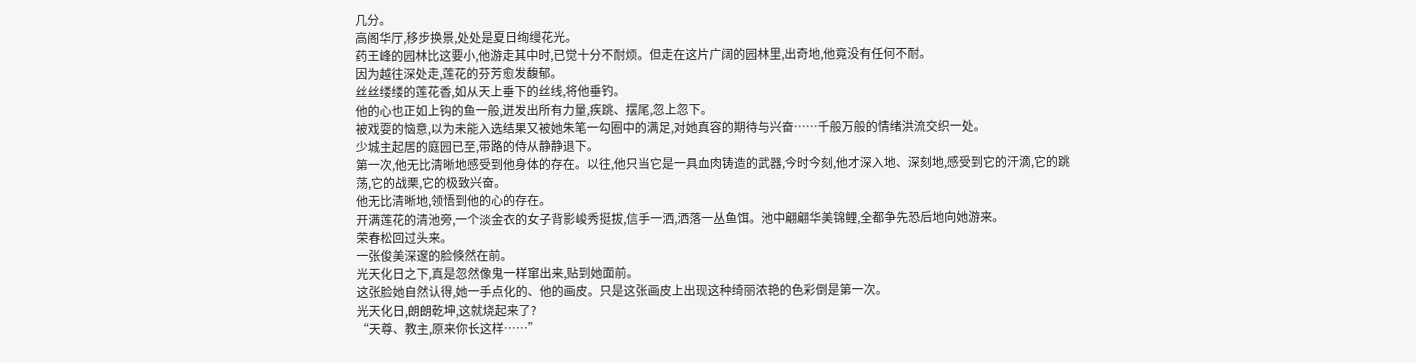几分。
高阁华厅,移步换景,处处是夏日绚缦花光。
药王峰的园林比这要小,他游走其中时,已觉十分不耐烦。但走在这片广阔的园林里,出奇地,他竟没有任何不耐。
因为越往深处走,莲花的芬芳愈发馥郁。
丝丝缕缕的莲花香,如从天上垂下的丝线,将他垂钓。
他的心也正如上钩的鱼一般,迸发出所有力量,疾跳、摆尾,忽上忽下。
被戏耍的恼意,以为未能入选结果又被她朱笔一勾圈中的满足,对她真容的期待与兴奋……千般万般的情绪洪流交织一处。
少城主起居的庭园已至,带路的侍从静静退下。
第一次,他无比清晰地感受到他身体的存在。以往,他只当它是一具血肉铸造的武器,今时今刻,他才深入地、深刻地,感受到它的汗滴,它的跳荡,它的战栗,它的极致兴奋。
他无比清晰地,领悟到他的心的存在。
开满莲花的清池旁,一个淡金衣的女子背影峻秀挺拔,信手一洒,洒落一丛鱼饵。池中翩翩华美锦鲤,全都争先恐后地向她游来。
荣春松回过头来。
一张俊美深邃的脸倏然在前。
光天化日之下,真是忽然像鬼一样窜出来,贴到她面前。
这张脸她自然认得,她一手点化的、他的画皮。只是这张画皮上出现这种绮丽浓艳的色彩倒是第一次。
光天化日,朗朗乾坤,这就烧起来了?
“天尊、教主,原来你长这样……”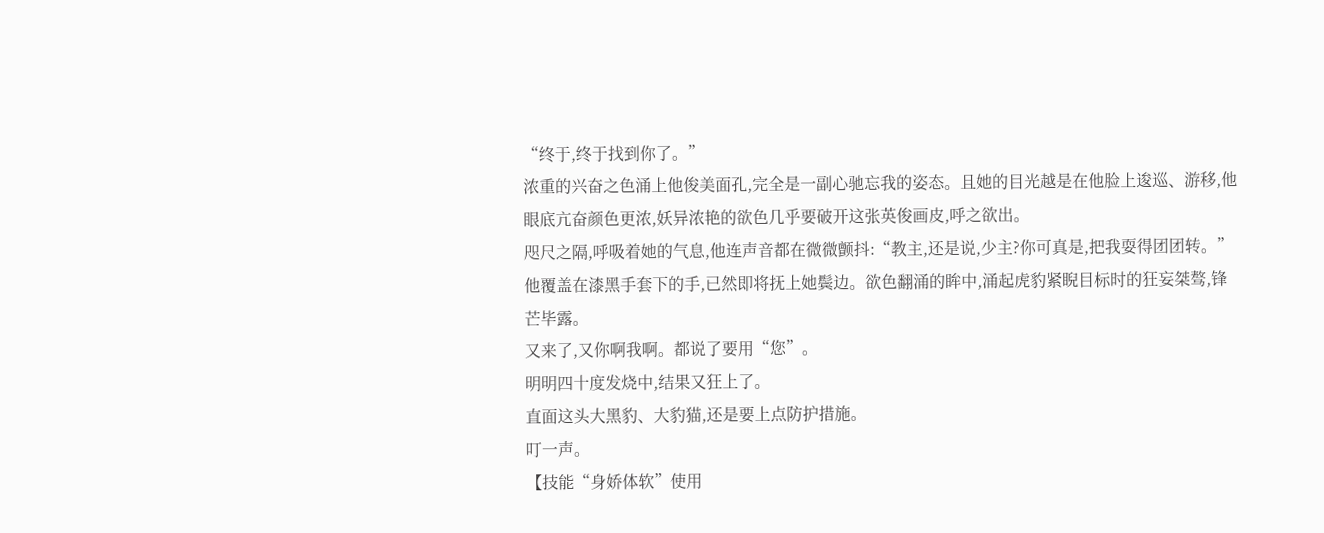“终于,终于找到你了。”
浓重的兴奋之色涌上他俊美面孔,完全是一副心驰忘我的姿态。且她的目光越是在他脸上逡巡、游移,他眼底亢奋颜色更浓,妖异浓艳的欲色几乎要破开这张英俊画皮,呼之欲出。
咫尺之隔,呼吸着她的气息,他连声音都在微微颤抖:“教主,还是说,少主?你可真是,把我耍得团团转。”
他覆盖在漆黑手套下的手,已然即将抚上她鬓边。欲色翻涌的眸中,涌起虎豹紧睨目标时的狂妄桀骜,锋芒毕露。
又来了,又你啊我啊。都说了要用“您”。
明明四十度发烧中,结果又狂上了。
直面这头大黑豹、大豹猫,还是要上点防护措施。
叮一声。
【技能“身娇体软”使用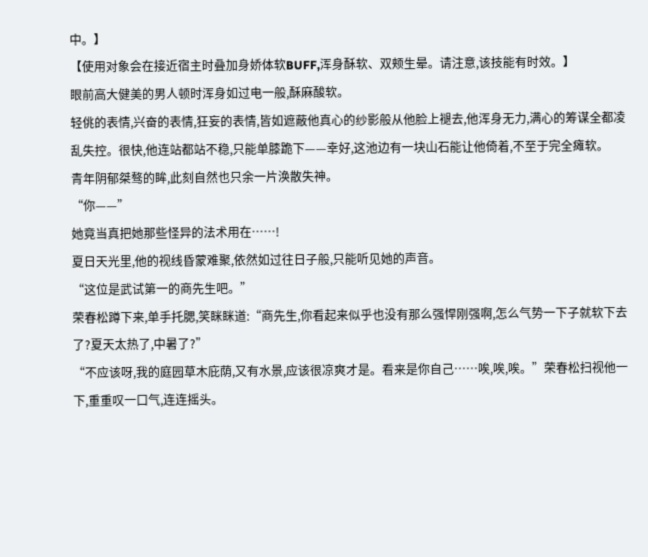中。】
【使用对象会在接近宿主时叠加身娇体软BUFF,浑身酥软、双颊生晕。请注意,该技能有时效。】
眼前高大健美的男人顿时浑身如过电一般,酥麻酸软。
轻佻的表情,兴奋的表情,狂妄的表情,皆如遮蔽他真心的纱影般从他脸上褪去,他浑身无力,满心的筹谋全都凌乱失控。很快,他连站都站不稳,只能单膝跪下——幸好,这池边有一块山石能让他倚着,不至于完全瘫软。
青年阴郁桀骜的眸,此刻自然也只余一片涣散失神。
“你——”
她竟当真把她那些怪异的法术用在……!
夏日天光里,他的视线昏蒙难聚,依然如过往日子般,只能听见她的声音。
“这位是武试第一的商先生吧。”
荣春松蹲下来,单手托腮,笑眯眯道:“商先生,你看起来似乎也没有那么强悍刚强啊,怎么气势一下子就软下去了?夏天太热了,中暑了?”
“不应该呀,我的庭园草木庇荫,又有水景,应该很凉爽才是。看来是你自己……唉,唉,唉。”荣春松扫视他一下,重重叹一口气,连连摇头。